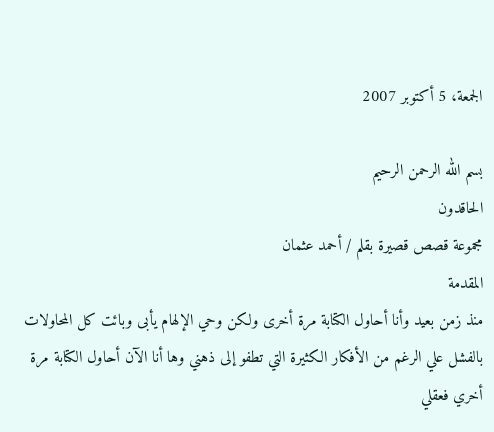الجمعة، 5 أكتوبر 2007

بسم الله الرحمن الرحيم
الحاقدون
مجموعة قصص قصيرة بقلم / أحمد عثمان
المقدمة
منذ زمن بعيد وأنا أحاول الكتابة مرة أخرى ولكن وحي الإلهام يأبى وبائت كل المحاولات بالفشل علي الرغم من الأفكار الكثيرة التي تطفو إلى ذهني وها أنا الآن أحاول الكتابة مرة أخري فعقلي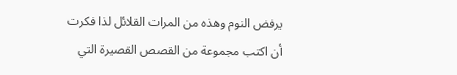يرفض النوم وهذه من المرات القلائل لذا فكرت أن اكتب مجموعة من القصص القصيرة التي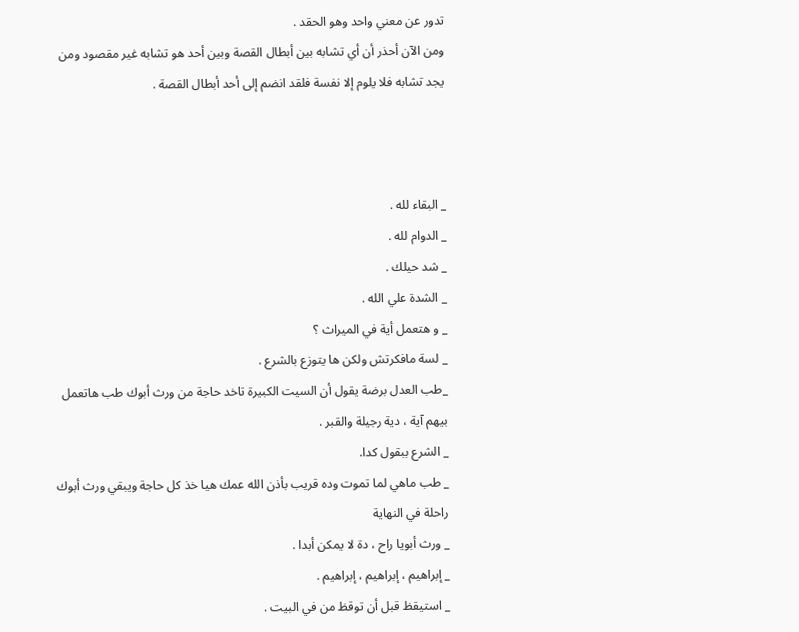تدور عن معني واحد وهو الحقد .
ومن الآن أحذر أن أي تشابه بين أبطال القصة وبين أحد هو تشابه غير مقصود ومن يجد تشابه فلا يلوم إلا نفسة فلقد انضم إلى أحد أبطال القصة .



_ البقاء لله .
_ الدوام لله .
_ شد حيلك .
_ الشدة علي الله .
_ و هتعمل أية في الميراث ؟
_ لسة مافكرتش ولكن ها يتوزع بالشرع .
_طب العدل برضة يقول أن السيت الكبيرة تاخد حاجة من ورث أبوك طب هاتعمل بيهم آية ، دية رجيلة والقبر .
_ الشرع ببقول كدا.
_ طب ماهي لما تموت وده قريب بأذن الله عمك هيا خذ كل حاجة ويبقي ورث أبوك راحلة في النهاية
_ ورث أبويا راح ، دة لا يمكن أبدا .
_ إبراهيم ، إبراهيم ، إبراهيم .
_ استيقظ قبل أن توقظ من في البيت .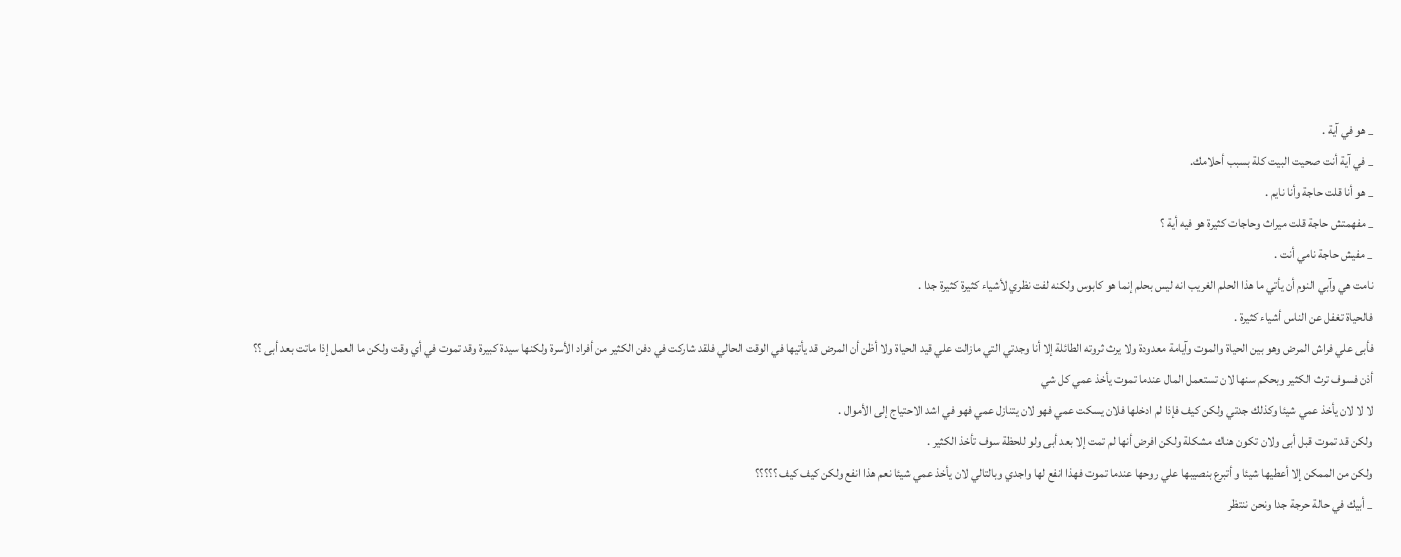_ هو في آية .
_ في آية أنت صحيت البيت كلة بسبب أحلامك.
_ هو أنا قلت حاجة وأنا نايم .
_ مفهمتش حاجة قلت ميراث وحاجات كثيرة هو فيه أية ؟
_ مفيش حاجة نامي أنت .
نامت هي وآبي النوم أن يأتي ما هذا الحلم الغريب انه ليس بحلم إنما هو كابوس ولكنه لفت نظري لأشياء كثيرة كثيرة جدا .
فالحياة تغفل عن الناس أشياء كثيرة .
فأبى علي فراش المرض وهو بين الحياة والموت وآيامة معدودة ولا يرث ثروته الطائلة إلا أنا وجدتي التي مازالت علي قيد الحياة ولا أظن أن المرض قد يأتيها في الوقت الحالي فلقد شاركت في دفن الكثير من أفراد الأسرة ولكنها سيدة كبيرة وقد تموت في أي وقت ولكن ما العمل إذا ماتت بعد أبى ؟؟
أذن فسوف ترث الكثير وبحكم سنها لان تستعمل المال عندما تموت يأخذ عمي كل شي
لا لا لان يأخذ عمي شيئا وكذلك جدتي ولكن كيف فإذا لم ادخلها فلان يسكت عمي فهو لان يتنازل عمي فهو في اشد الاحتياج إلى الأموال .
ولكن قد تموت قبل أبى ولان تكون هناك مشكلة ولكن افرض أنها لم تمت إلا بعد أبى ولو للحظة سوف تأخذ الكثير .
ولكن من الممكن إلا أعطيها شيئا و أتبرع بنصيبها علي روحها عندما تموت فهذا انفع لها واجدي وبالتالي لان يأخذ عمي شيئا نعم هذا انفع ولكن كيف كيف ؟؟؟؟؟
_ أبيك في حالة حرجة جدا ونحن ننتظر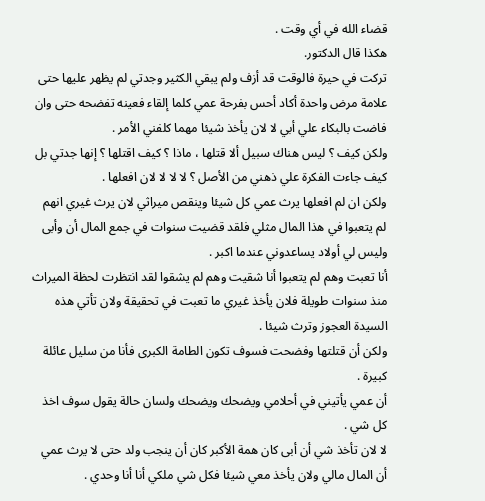قضاء الله في أي وقت .
هكذا قال الدكتور.
تركت في حيرة فالوقت قد أزف ولم يبقي الكثير وجدتي لم يظهر عليها حتى علامة مرض واحدة أكاد أحس بفرحة عمي كلما إلقاء فعينه تفضحه حتى وان فاضت بالبكاء علي أبي لا لان يأخذ شيئا مهما كلفني الأمر .
ولكن كيف ؟ ليس هناك سبيل ألا قتلها ، ماذا ؟ كيف اقتلها ؟ إنها جدتي بل كيف جاءت الفكرة علي ذهني من الأصل ؟ لا لا لا لان افعلها .
ولكن ان لم افعلها يرث عمي كل شيئا وينقص ميراثي لان يرث غيري انهم لم يتعبوا في هذا المال مثلي فلقد قضيت سنوات في جمع المال أن وأبى وليس لي أولاد يساعدوني عندما اكبر .
أنا تعبت وهم لم يتعبوا أنا شقيت وهم لم يشقوا لقد انتظرت لحظة الميراث منذ سنوات طويلة فلان يأخذ غيري ما تعبت في تحقيقة ولان تأتي هذه السيدة العجوز وترث شيئا .
ولكن أن قتلتها وفضحت فسوف تكون الطامة الكبرى فأنا من سليل عائلة كبيرة .
أن عمي يأتيني في أحلامي ويضحك ويضحك ولسان حالة يقول سوف اخذ كل شي .
لا لان تأخذ شي أن أبى كان همة الأكبر كان أن ينجب ولد حتى لا يرث عمي أن المال مالي ولان يأخذ معي شيئا فكل شي ملكي أنا أنا وحدي .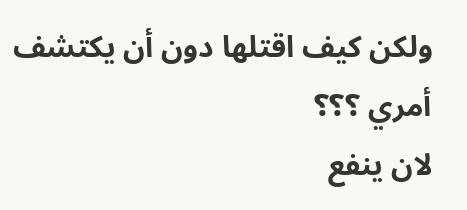ولكن كيف اقتلها دون أن يكتشف أمري ؟؟؟
لان ينفع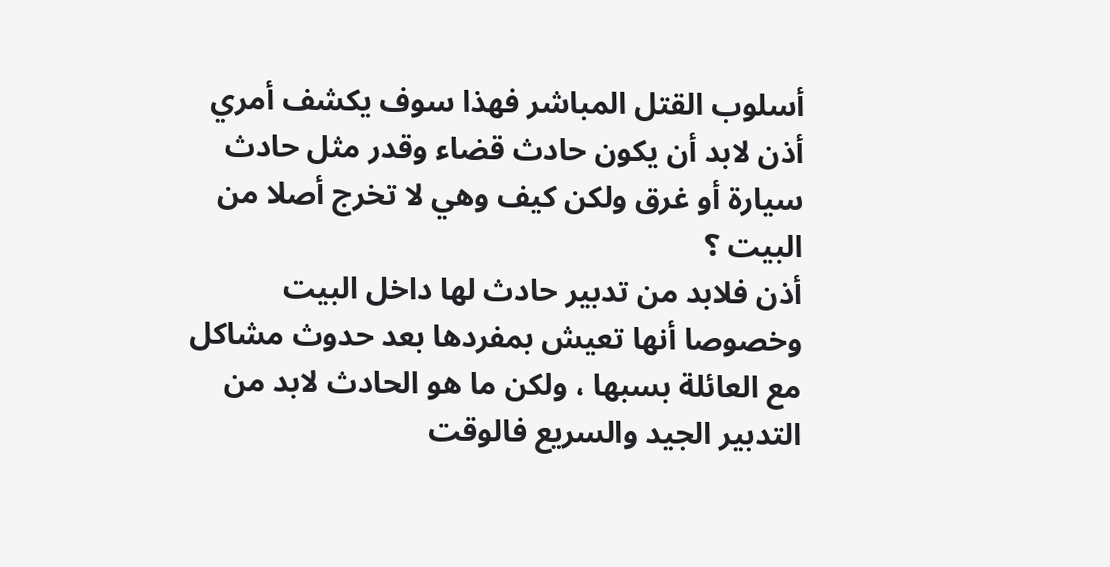أسلوب القتل المباشر فهذا سوف يكشف أمري أذن لابد أن يكون حادث قضاء وقدر مثل حادث سيارة أو غرق ولكن كيف وهي لا تخرج أصلا من البيت ؟
أذن فلابد من تدبير حادث لها داخل البيت وخصوصا أنها تعيش بمفردها بعد حدوث مشاكل مع العائلة بسبها ، ولكن ما هو الحادث لابد من التدبير الجيد والسريع فالوقت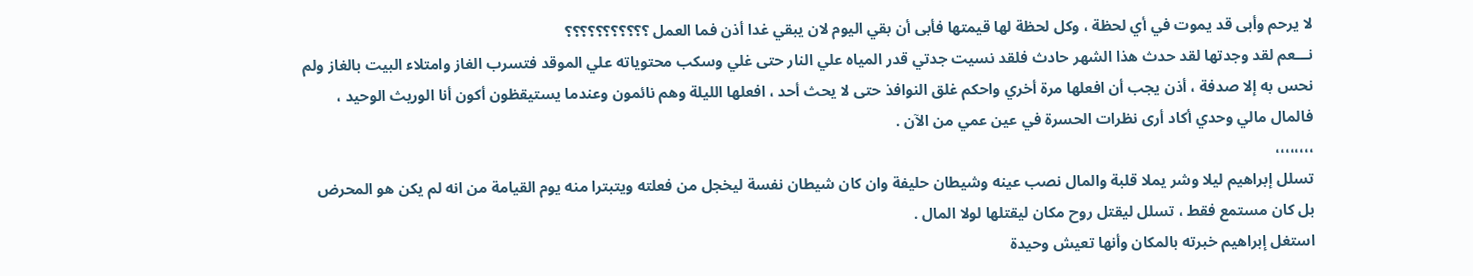لا يرحم وأبى قد يموت في أي لحظة ، وكل لحظة لها قيمتها فأبى أن بقي اليوم لان يبقي غدا أذن فما العمل ؟؟؟؟؟؟؟؟؟؟؟
نـــعم لقد وجدتها لقد حدث هذا الشهر حادث فلقد نسيت جدتي قدر المياه علي النار حتى غلي وسكب محتوياته علي الموقد فتسرب الغاز وامتلاء البيت بالغاز ولم نحس به إلا صدفة ، أذن يجب أن افعلها مرة أخري واحكم غلق النوافذ حتى لا يحث أحد ، افعلها الليلة وهم نائمون وعندما يستيقظون أكون أنا الوريث الوحيد ، فالمال مالي وحدي أكاد أرى نظرات الحسرة في عين عمي من الآن .
،،،،،،،،
تسلل إبراهيم ليلا وشر يملا قلبة والمال نصب عينه وشيطان حليفة وان كان شيطان نفسة ليخجل من فعلته ويتبترا منه يوم القيامة من انه لم يكن هو المحرض بل كان مستمع فقط ، تسلل ليقتل روح مكان ليقتلها لولا المال .
استغل إبراهيم خبرته بالمكان وأنها تعيش وحيدة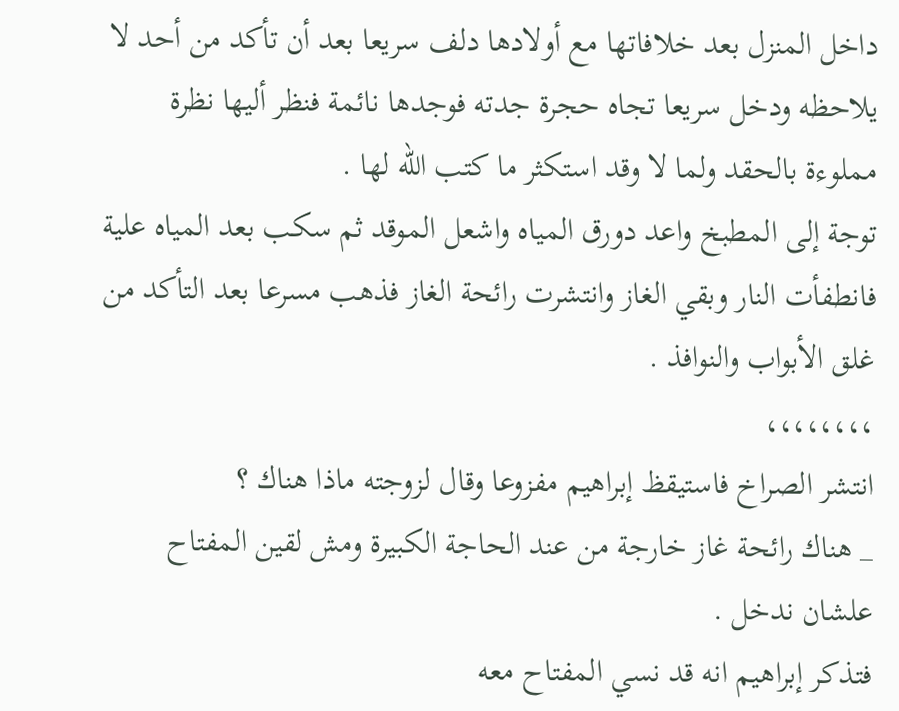داخل المنزل بعد خلافاتها مع أولادها دلف سريعا بعد أن تأكد من أحد لا يلاحظه ودخل سريعا تجاه حجرة جدته فوجدها نائمة فنظر أليها نظرة مملوءة بالحقد ولما لا وقد استكثر ما كتب الله لها .
توجة إلى المطبخ واعد دورق المياه واشعل الموقد ثم سكب بعد المياه علية فانطفأت النار وبقي الغاز وانتشرت رائحة الغاز فذهب مسرعا بعد التأكد من غلق الأبواب والنوافذ .
،،،،،،،،
انتشر الصراخ فاستيقظ إبراهيم مفزوعا وقال لزوجته ماذا هناك ؟
_ هناك رائحة غاز خارجة من عند الحاجة الكبيرة ومش لقين المفتاح علشان ندخل .
فتذكر إبراهيم انه قد نسي المفتاح معه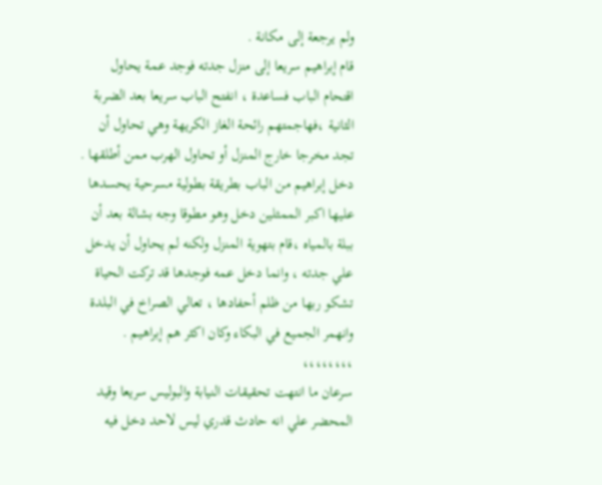ولم يرجعة إلى مكانة .
قام إبراهيم سريعا إلى منزل جدته فوجد عمة يحاول اقتحام الباب فساعدة ، انفتح الباب سريعا بعد الضربة الثانية ،فهاجمتهم رائحة الغاز الكريهة وهي تحاول أن تجد مخرجا خارج المنزل أو تحاول الهرب ممن أطلقها .
دخل إبراهيم من الباب بطريقة بطولية مسرحية يحسدها عليها اكبر الممثلين دخل وهو مطوقا وجه بشالة بعد أن ببلة بالمياه ،قام بتهوية المنزل ولكنه لم يحاول أن يدخل علي جدته ، وانما دخل عمه فوجدها قد تركت الحياة تشكو ربها من ظلم أحفادها ، تعالي الصراخ في البلدة وانهمر الجميع في البكاء وكان اكثر هم إبراهيم .
،،،،،،،،
سرعان ما انتهت تحقيقات النيابة والبوليس سريعا وقيد المحضر علي انه حادث قدري ليس لاحد دخل فيه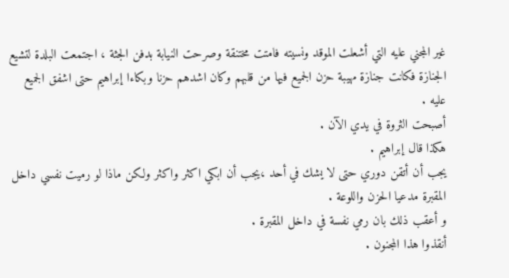غير المجني عليه التي أشعلت الموقد ونسيته فامتت مختنقة وصرحت النيابة بدفن الجثة ، اجتمعت البلدة لتشيع الجنازة فكانت جنازة مهيبة حزن الجميع فيها من قلبهم وكان اشدهم حزنا وبكاءا إبراهيم حتى اشفق الجميع عليه .
أصبحت الثروة في يدي الآن .
هكذا قال إبراهيم .
يجب أن أتقن دوري حتى لا يشك في أحد ،يجب أن ابكي اكثر واكثر ولكن ماذا لو رميت نفسي داخل المقبرة مدعيا الحزن واللوعة .
و أعقب ذلك بان رمي نفسة في داخل المقبرة .
أنقذوا هذا المجنون .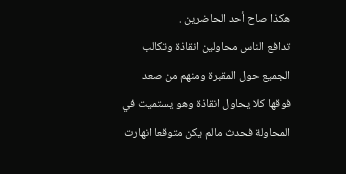هكذا صاح أحد الحاضرين .
تدافع الناس محاولين انقاذة وتكالب الجميع حول المقبرة ومنهم من صعد فوقها كلا يحاول انقاذة وهو يستميت في المحاولة فحدث مالم يكن متوقعا انهارت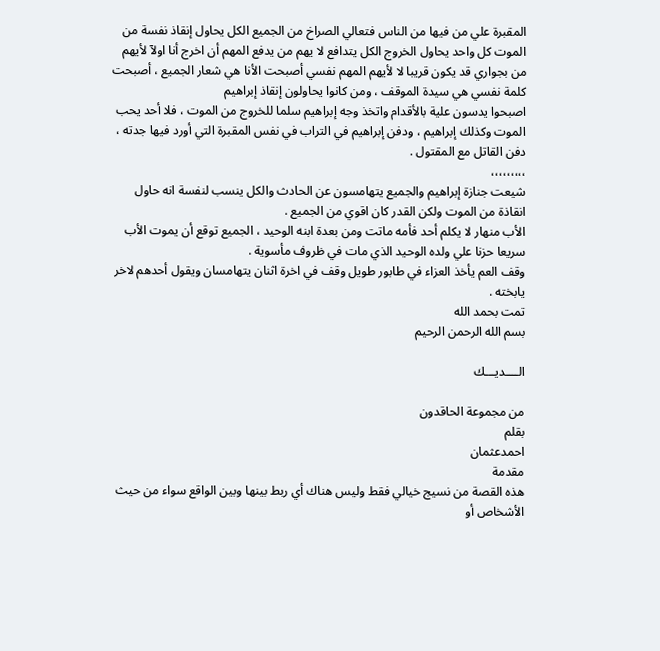المقبرة علي من فيها من الناس فتعالي الصراخ من الجميع الكل يحاول إنقاذ نفسة من الموت كل واحد يحاول الخروج الكل يتدافع لا يهم من يدفع المهم أن اخرج أنا اولآ لأيهم من بجواري قد يكون قريبا لا لأيهم المهم نفسي أصبحت الأنا هي شعار الجميع ، أصبحت كلمة نفسي هي سيدة الموقف ، ومن كانوا يحاولون إنقاذ إبراهيم
اصبحوا يدسون علية بالأقدام واتخذ وجه إبراهيم سلما للخروج من الموت ، فلا أحد يحب الموت وكذلك إبراهيم ، ودفن إبراهيم في التراب في نفس المقبرة التي أورد فيها جدته ، دفن القاتل مع المقتول .
،،،،،،،،،
شيعت جنازة إبراهيم والجميع يتهامسون عن الحادث والكل ينسب لنفسة انه حاول انقاذة من الموت ولكن القدر كان اقوي من الجميع .
الأب منهار لا يكلم أحد فأمه ماتت ومن بعدة ابنه الوحيد ، الجميع توقع أن يموت الأب سريعا حزنا علي ولده الوحيد الذي مات في ظروف مأسوية .
وقف العم يأخذ العزاء في طابور طويل وقف في اخرة اثنان يتهامسان ويقول أحدهم لاخر
يابخته .
تمت بحمد الله
بسم الله الرحمن الرحيم

الــــديـــك

من مجموعة الحاقدون
بقلم
احمدعثمان
مقدمة
هذه القصة من نسيج خيالي فقط وليس هناك أي ربط بينها وبين الواقع سواء من حيث الأشخاص أو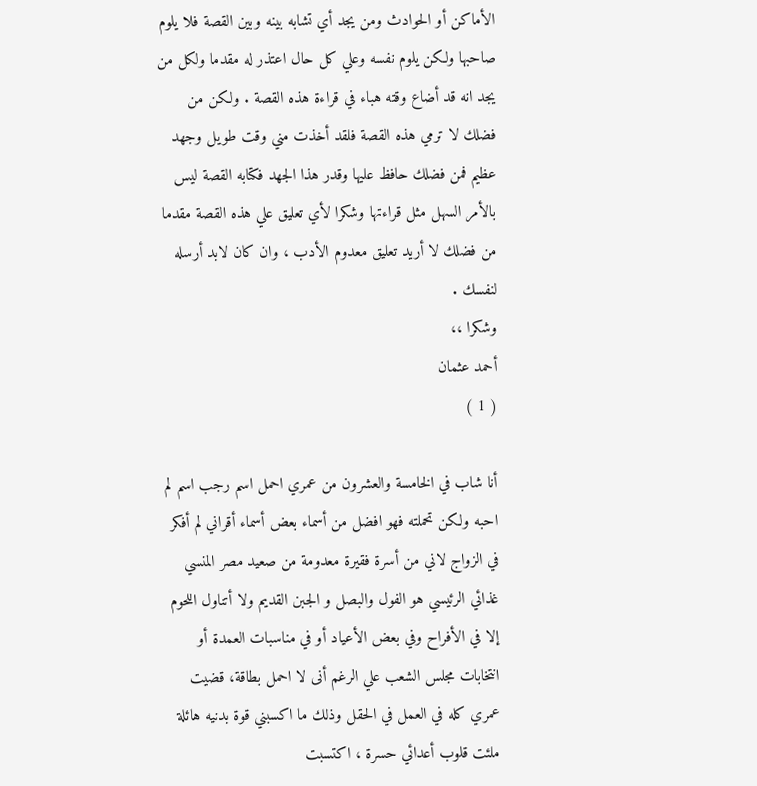الأماكن أو الحوادث ومن يجد أي تشابه بينه وبين القصة فلا يلوم صاحبها ولكن يلوم نفسه وعلي كل حال اعتذر له مقدما ولكل من يجد انه قد أضاع وقته هباء في قراءة هذه القصة . ولكن من فضلك لا ترمي هذه القصة فلقد أخذت مني وقت طويل وجهد عظيم فمن فضلك حافظ عليها وقدر هذا الجهد فكتابه القصة ليس بالأمر السهل مثل قراءتها وشكرا لأي تعليق علي هذه القصة مقدما من فضلك لا أريد تعليق معدوم الأدب ، وان كان لابد أرسله لنفسك .
وشكرا ،،
أحمد عثمان
( 1 )

أنا شاب في الخامسة والعشرون من عمري احمل اسم رجب اسم لم احبه ولكن تحملته فهو افضل من أسماء بعض أسماء أقراني لم أفكر في الزواج لاني من أسرة فقيرة معدومة من صعيد مصر المنسي غذائي الرئيسي هو الفول والبصل و الجبن القديم ولا أتناول اللحوم إلا في الأفراح وفي بعض الأعياد أو في مناسبات العمدة أو انتخابات مجلس الشعب علي الرغم أنى لا احمل بطاقة، قضيت عمري كله في العمل في الحقل وذلك ما اكسبني قوة بدنيه هائلة ملئت قلوب أعدائي حسرة ، اكتسبت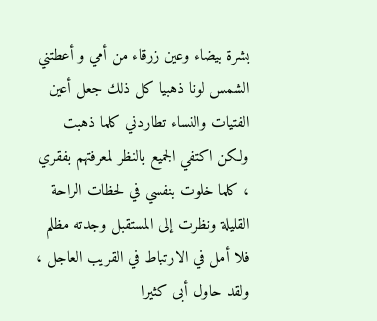بشرة بيضاء وعين زرقاء من أمي و أعطتني الشمس لونا ذهبيا كل ذلك جعل أعين الفتيات والنساء تطاردني كلما ذهبت ولكن اكتفي الجميع بالنظر لمعرفتهم بفقري ، كلما خلوت بنفسي في لحظات الراحة القليلة ونظرت إلى المستقبل وجدته مظلم فلا أمل في الارتباط في القريب العاجل ، ولقد حاول أبى كثيرا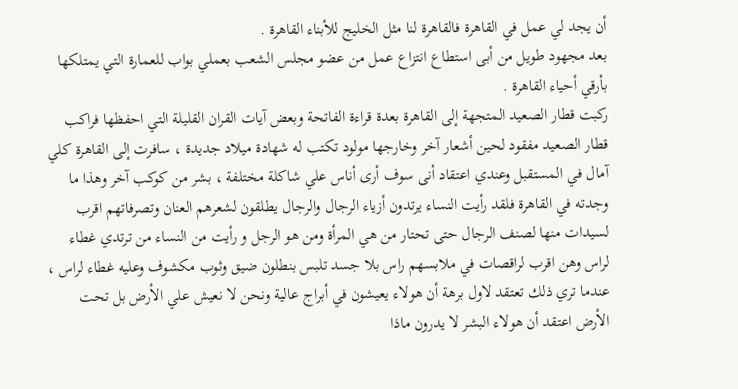أن يجد لي عمل في القاهرة فالقاهرة لنا مثل الخليج للأبناء القاهرة .
بعد مجهود طويل من أبى استطاع انتزاع عمل من عضو مجلس الشعب بعملي بواب للعمارة التي يمتلكها بأرقي أحياء القاهرة .
ركبت قطار الصعيد المتجهة إلى القاهرة بعدة قراءة الفاتحة وبعض آيات القران القليلة التي احفظها فراكب قطار الصعيد مفقود لحين أشعار آخر وخارجها مولود تكتب له شهادة ميلاد جديدة ، سافرت إلى القاهرة كلي آمال في المستقبل وعندي اعتقاد أنى سوف أرى أناس علي شاكلة مختلفة ، بشر من كوكب آخر وهذا ما وجدته في القاهرة فلقد رأيت النساء يرتدون أزياء الرجال والرجال يطلقون لشعرهم العنان وتصرفاتهم اقرب لسيدات منها لصنف الرجال حتى تحتار من هي المرأة ومن هو الرجل و رأيت من النساء من ترتدي غطاء لراس وهن اقرب لراقصات في ملابسهم راس بلا جسد تلبس بنطلون ضيق وثوب مكشوف وعليه غطاء لراس ، عندما تري ذلك تعتقد لاول برهة أن هولاء يعيشون في أبراج عالية ونحن لا نعيش علي الأرض بل تحت الأرض اعتقد أن هولاء البشر لا يدرون ماذا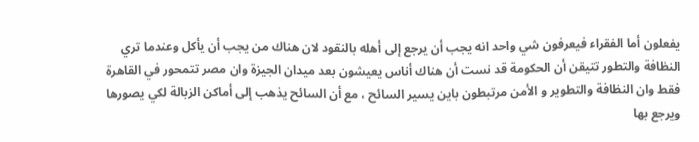يفعلون أما الفقراء فيعرفون شي واحد انه يجب أن يرجع إلى أهله بالنقود لان هناك من يجب أن يأكل وعندما تري النظافة والتطور تتيقن أن الحكومة قد نست أن هناك أناس يعيشون بعد ميدان الجيزة وان مصر تتمحور في القاهرة فقط وان النظافة والتطوير و الأمن مرتبطون باين يسير السائح ، مع أن السائح يذهب إلى أماكن الزبالة لكي يصورها ويرجع بها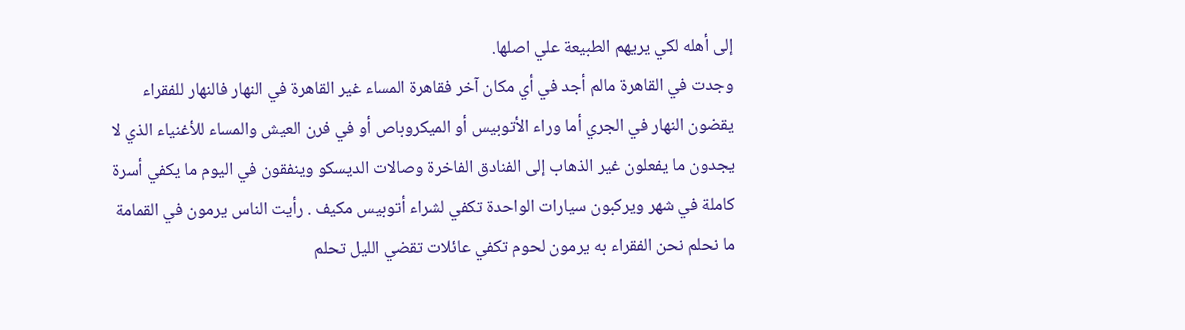إلى أهله لكي يريهم الطبيعة علي اصلها.
وجدت في القاهرة مالم أجد في أي مكان آخر فقاهرة المساء غير القاهرة في النهار فالنهار للفقراء يقضون النهار في الجري أما وراء الأتوبيس أو الميكروباص أو في فرن العيش والمساء للأغنياء الذي لا يجدون ما يفعلون غير الذهاب إلى الفنادق الفاخرة وصالات الديسكو وينفقون في اليوم ما يكفي أسرة كاملة في شهر ويركبون سيارات الواحدة تكفي لشراء أتوبيس مكيف . رأيت الناس يرمون في القمامة ما نحلم نحن الفقراء به يرمون لحوم تكفي عائلات تقضي الليل تحلم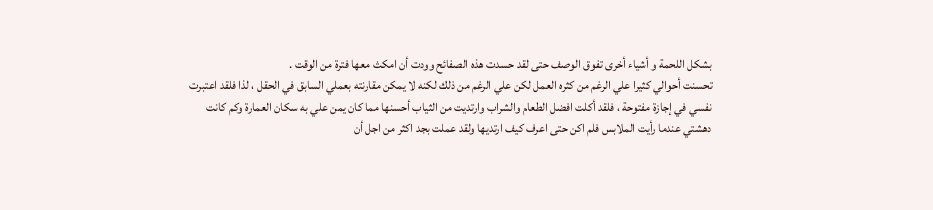بشكل اللحمة و أشياء أخرى تفوق الوصف حتى لقد حسدت هذه الصفائح وودت أن امكث معها فترة من الوقت .
تحسنت أحوالي كثيرا علي الرغم من كثره العمل لكن علي الرغم من ذلك لكنه لا يمكن مقارنته بعملي السابق في الحقل ، لذا فلقد اعتبرت نفسي في إجازة مفتوحة ، فلقد أكلت افضل الطعام والشراب وارتديت من الثياب أحسنها مما كان يمن علي به سكان العمارة وكم كانت دهشتي عندما رأيت الملابس فلم اكن حتى اعرف كيف ارتديها ولقد عملت بجد اكثر من اجل أن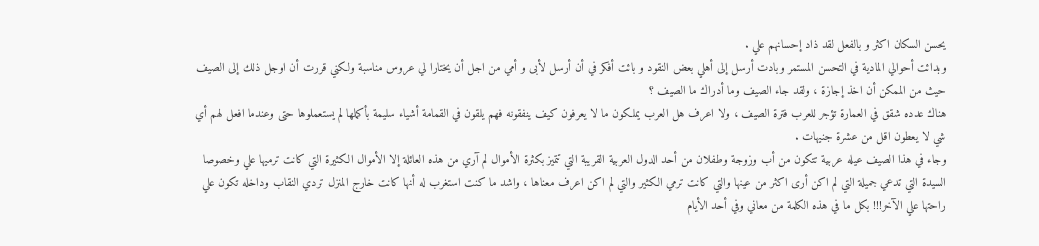يحسن السكان اكثر و بالفعل لقد ذاد إحسانهم علي .
وبدائت أحوالي المادية في التحسن المستمر وبادت أرسل إلى أهلي بعض النقود و بائت أفكر في أن أرسل لأبى و أمي من اجل أن يختارا لي عروس مناسبة ولكني قررت أن اوجل ذلك إلى الصيف حيث من الممكن أن اخذ إجازة ، ولقد جاء الصيف وما أدراك ما الصيف ؟
هناك عدده شقق في العمارة تؤجر للعرب فترة الصيف ، ولا اعرف هل العرب يملكون ما لا يعرفون كيف ينفقونه فهم يلقون في القمامة أشياء سليمة بأكملها لم يستعملوها حتى وعندما افعل لهم أي شي لا يعطون اقل من عشرة جنيهات .
وجاء في هذا الصيف عيله عربية تتكون من أب وزوجة وطفلان من أحد الدول العربية القريبة التي تتميز بكثرة الأموال لم آري من هذه العائلة إلا الأموال الكثيرة التي كانت ترميها علي وخصوصا السيدة التي تدعي جميلة التي لم اكن أرى اكثر من عينها والتي كانت ترمي الكثير والتي لم اكن اعرف معناها ، واشد ما كنت استغرب له أنها كانت خارج المنزل تردي النقاب وداخله تكون علي راحتها علي الآخر!!! بكل ما في هذه الكلمة من معاني وفي أحد الأيام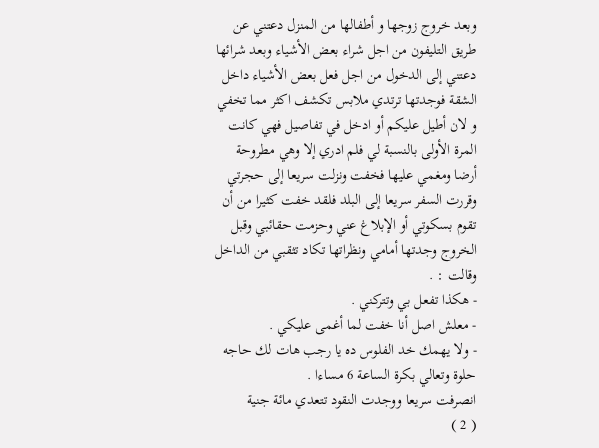وبعد خروج زوجها و أطفالها من المنزل دعتني عن طريق التليفون من اجل شراء بعض الأشياء وبعد شرائها دعتني إلى الدخول من اجل فعل بعض الأشياء داخل الشقة فوجدتها ترتدي ملابس تكشف اكثر مما تخفي و لان أطيل عليكم أو ادخل في تفاصيل فهي كانت المرة الأولى بالنسبة لي فلم ادري إلا وهي مطروحة أرضا ومغمي عليها فخفت ونزلت سريعا إلى حجرتي وقررت السفر سريعا إلى البلد فلقد خفت كثيرا من أن تقوم بسكوتي أو الإبلاغ عني وحزمت حقائبي وقبل الخروج وجدتها أمامي ونظراتها تكاد تثقبي من الداخل وقالت : .
- هكذا تفعل بي وتتركني .
- معلش اصل أنا خفت لما أغمى عليكي .
- ولا يهمك خد الفلوس ده يا رجب هات لك حاجه حلوة وتعالي بكرة الساعة 6 مساءا .
انصرفت سريعا ووجدت النقود تتعدي مائة جنية
( 2 )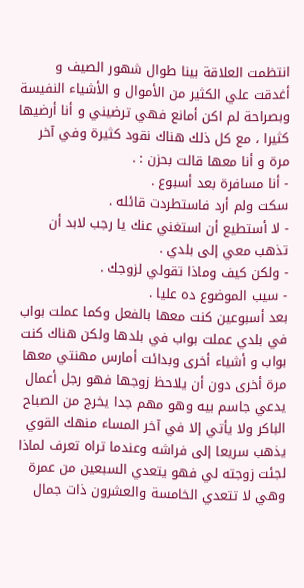انتظمت العلاقة بينا طوال شهور الصيف و أغدقت علي الكثير من الأموال و الأشياء النفيسة وبصراحة لم اكن أمانع فهي ترضيني و أنا أرضيها كثيرا ، مع كل ذلك هناك نقود كثيرة وفي آخر مرة و أنا معها قالت بحزن : .
- أنا مسافرة بعد أسبوع .
سكت ولم أرد فاستطردت قائله .
- لا أستطيع أن استغني عنك يا رجب لابد أن تذهب معي إلى بلدي .
- ولكن كيف وماذا تقولي لزوجك .
- سيب الموضوع ده عليا .
بعد أسبوعين كنت معها بالفعل وكما عملت بواب في بلدي عملت بواب في بلدها ولكن هناك كنت بواب و أشياء أخرى وبدائت أمارس مهنتي معها مرة أخرى دون أن يلاحظ زوجها فهو رجل أعمال يدعي جاسم بيه وهو مهم جدا يخرج من الصباح الباكر ولا يأتي إلا في آخر المساء منهك القوي يذهب سريعا إلى فراشه وعندما تراه تعرف لماذا لجئت زوجته لي فهو يتعدي السبعين من عمرة وهي لا تتعدي الخامسة والعشرون ذات جمال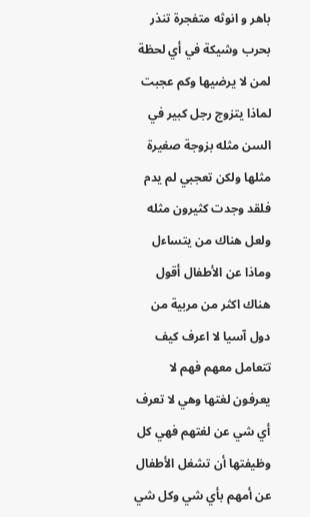باهر و انوثه متفجرة تنذر بحرب وشيكة في أي لحظة لمن لا يرضيها وكم عجبت لماذا يتزوج رجل كبير في السن مثله بزوجة صغيرة مثلها ولكن تعجبي لم يدم فلقد وجدت كثيرون مثله ولعل هناك من يتساءل وماذا عن الأطفال أقول هناك اكثر من مربية من دول آسيا لا اعرف كيف تتعامل معهم فهم لا يعرفون لغتها وهي لا تعرف أي شي عن لغتهم فهي كل وظيفتها أن تشغل الأطفال عن أمهم بأي شي وكل شي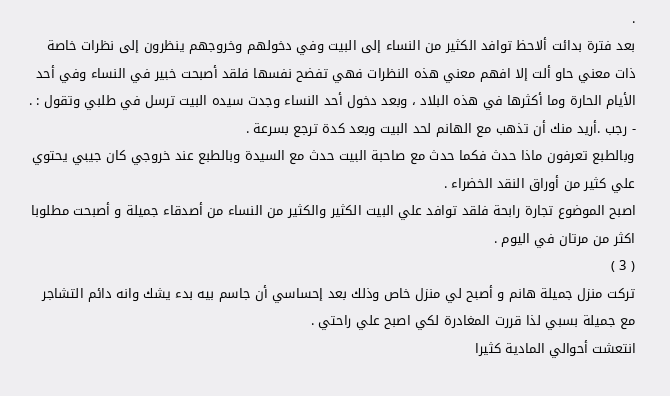.
بعد فترة بدائت ألاحظ توافد الكثير من النساء إلى البيت وفي دخولهم وخروجهم ينظرون إلى نظرات خاصة ذات معني حاو ألت إلا افهم معني هذه النظرات فهي تفضح نفسها فلقد أصبحت خبير في النساء وفي أحد الأيام الحارة وما أكثرها في هذه البلاد ، وبعد دخول أحد النساء وجدت سيده البيت ترسل في طلبي وتقول : .
- رجب .أريد منك أن تذهب مع الهانم لحد البيت وبعد كدة ترجع بسرعة .
وبالطبع تعرفون ماذا حدث فكما حدث مع صاحبة البيت حدث مع السيدة وبالطبع عند خروجي كان جيبي يحتوي علي كثير من أوراق النقد الخضراء .
اصبح الموضوع تجارة رابحة فلقد توافد علي البيت الكثير والكثير من النساء من أصدقاء جميلة و أصبحت مطلوبا اكثر من مرتان في اليوم .
( 3 )
تركت منزل جميلة هانم و أصبح لي منزل خاص وذلك بعد إحساسي أن جاسم بيه بدء يشك وانه دائم التشاجر مع جميلة بسبي لذا قررت المغادرة لكي اصبح علي راحتي .
انتعشت أحوالي المادية كثيرا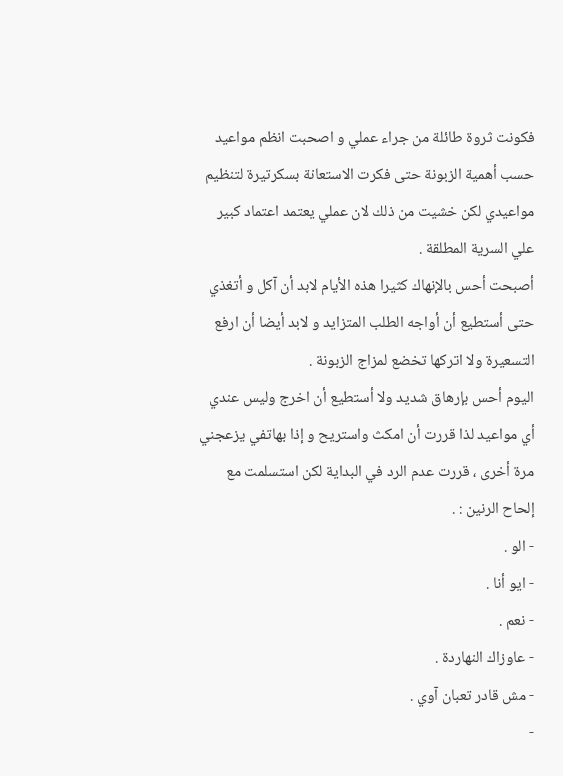فكونت ثروة طائلة من جراء عملي و اصحبت انظم مواعيد حسب أهمية الزبونة حتى فكرت الاستعانة بسكرتيرة لتنظيم مواعيدي لكن خشيت من ذلك لان عملي يعتمد اعتماد كبير علي السرية المطلقة .
أصبحت أحس بالإنهاك كثيرا هذه الأيام لابد أن آكل و أتغذي حتى أستطيع أن أواجه الطلب المتزايد و لابد أيضا أن ارفع التسعيرة ولا اتركها تخضع لمزاج الزبونة .
اليوم أحس بإرهاق شديد ولا أستطيع أن اخرج وليس عندي أي مواعيد لذا قررت أن امكث واستريح و إذا بهاتفي يزعجني مرة أخرى ، قررت عدم الرد في البداية لكن استسلمت مع إلحاح الرنين : .
- الو .
- ايو أنا .
- نعم .
- عاوزاك النهاردة .
- مش قادر تعبان آوي .
-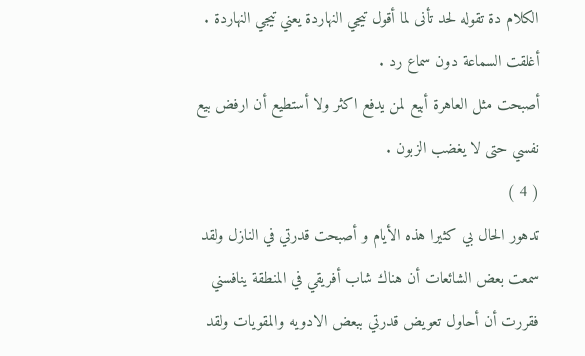الكلام دة تقوله لحد تأنى لما أقول تيجي النهاردة يعني تيجي النهاردة .
أغلقت السماعة دون سماع رد .
أصبحت مثل العاهرة أبيع لمن يدفع اكثر ولا أستطيع أن ارفض بيع نفسي حتى لا يغضب الزبون .
( 4 )
تدهور الحال بي كثيرا هذه الأيام و أصبحت قدرتي في النازل ولقد سمعت بعض الشائعات أن هناك شاب أفريقي في المنطقة ينافسني فقررت أن أحاول تعويض قدرتي ببعض الادويه والمقويات ولقد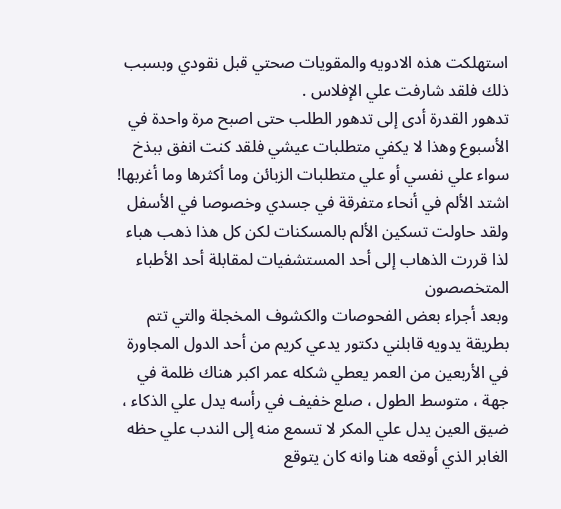استهلكت هذه الادويه والمقويات صحتي قبل نقودي وبسبب ذلك فلقد شارفت علي الإفلاس .
تدهور القدرة أدى إلى تدهور الطلب حتى اصبح مرة واحدة في الأسبوع وهذا لا يكفي متطلبات عيشي فلقد كنت انفق ببذخ سواء علي نفسي أو علي متطلبات الزبائن وما أكثرها وما أغربها!
اشتد الألم في أنحاء متفرقة في جسدي وخصوصا في الأسفل ولقد حاولت تسكين الألم بالمسكنات لكن كل هذا ذهب هباء لذا قررت الذهاب إلى أحد المستشفيات لمقابلة أحد الأطباء المتخصصون
وبعد أجراء بعض الفحوصات والكشوف المخجلة والتي تتم بطريقة يدويه قابلني دكتور يدعي كريم من أحد الدول المجاورة في الأربعين من العمر يعطي شكله عمر اكبر هناك ظلمة في جهة ، متوسط الطول ، صلع خفيف في رأسه يدل علي الذكاء ، ضيق العين يدل علي المكر لا تسمع منه إلى الندب علي حظه الغابر الذي أوقعه هنا وانه كان يتوقع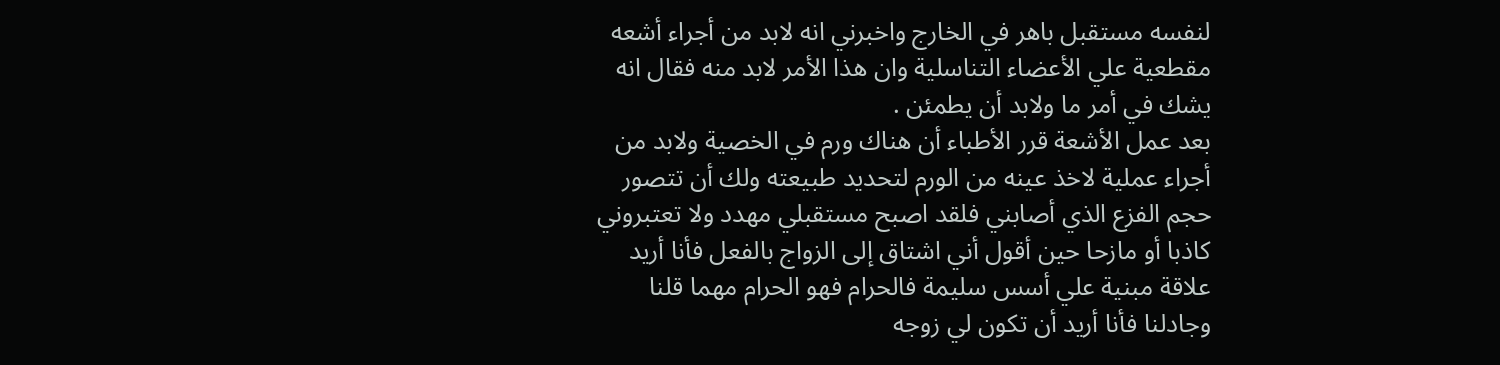لنفسه مستقبل باهر في الخارج واخبرني انه لابد من أجراء أشعه مقطعية علي الأعضاء التناسلية وان هذا الأمر لابد منه فقال انه يشك في أمر ما ولابد أن يطمئن .
بعد عمل الأشعة قرر الأطباء أن هناك ورم في الخصية ولابد من أجراء عملية لاخذ عينه من الورم لتحديد طبيعته ولك أن تتصور حجم الفزع الذي أصابني فلقد اصبح مستقبلي مهدد ولا تعتبروني كاذبا أو مازحا حين أقول أني اشتاق إلى الزواج بالفعل فأنا أريد علاقة مبنية علي أسس سليمة فالحرام فهو الحرام مهما قلنا وجادلنا فأنا أريد أن تكون لي زوجه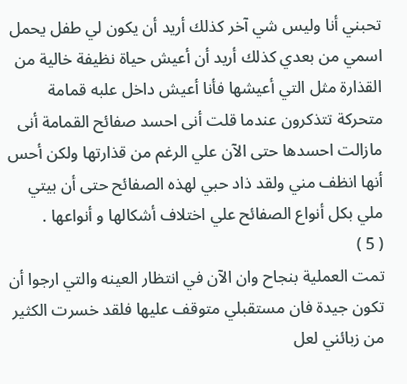تحبني أنا وليس شي آخر كذلك أريد أن يكون لي طفل يحمل اسمي من بعدي كذلك أريد أن أعيش حياة نظيفة خالية من القذارة مثل التي أعيشها فأنا أعيش داخل علبه قمامة متحركة تتذكرون عندما قلت أنى احسد صفائح القمامة أنى مازالت احسدها حتى الآن علي الرغم من قذارتها ولكن أحس أنها انظف مني ولقد ذاد حبي لهذه الصفائح حتى أن بيتي ملي بكل أنواع الصفائح علي اختلاف أشكالها و أنواعها .
( 5 )
تمت العملية بنجاح وان الآن في انتظار العينه والتي ارجوا أن تكون جيدة فان مستقبلي متوقف عليها فلقد خسرت الكثير من زبائني لعل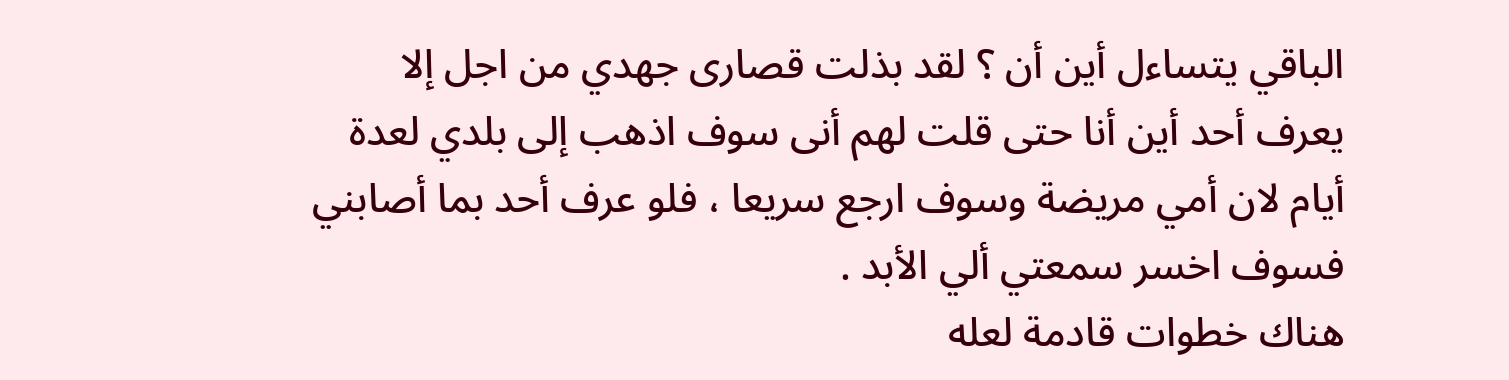الباقي يتساءل أين أن ؟ لقد بذلت قصارى جهدي من اجل إلا يعرف أحد أين أنا حتى قلت لهم أنى سوف اذهب إلى بلدي لعدة أيام لان أمي مريضة وسوف ارجع سريعا ، فلو عرف أحد بما أصابني فسوف اخسر سمعتي ألي الأبد .
هناك خطوات قادمة لعله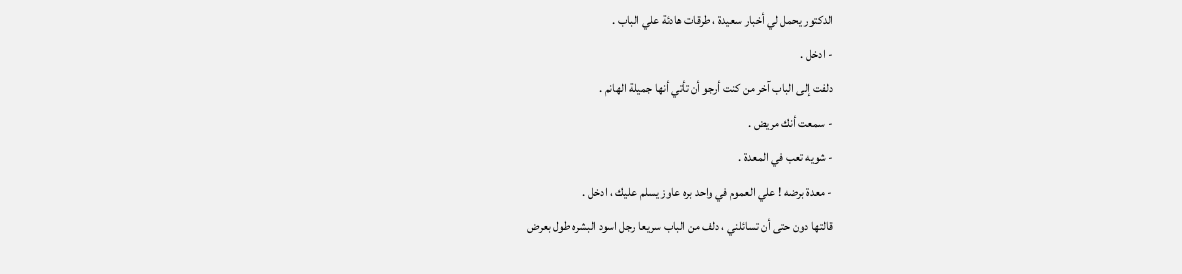الدكتور يحمل لي أخبار سعيدة ، طرقات هادئة علي الباب .
- ادخل .
دلفت إلى الباب آخر من كنت أرجو أن تأتي أنها جميلة الهانم .
- سمعت أنك مريض .
- شويه تعب في المعدة .
- معدة برضه ! علي العموم في واحد بره عاوز يسلم عليك ، ادخل .
قالتها دون حتى أن تسائلني ، دلف من الباب سريعا رجل اسود البشره طول بعرض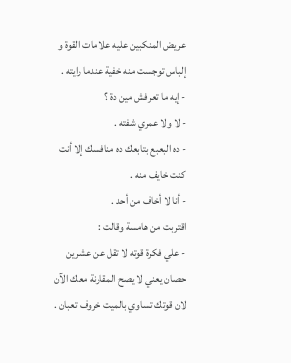عريض المنكبين عليه علامات القوة و إلباس توجست منه خفية عندما رايته .
- إيه ما تعرفش مين دة ؟
- لا ولا عمري شفته .
- ده البعبع بتابعك ده منافسك إلا أنت كنت خايف منه .
- أنا لا أخاف من أحد .
اقتربت من هامسة وقالت :
- علي فكرة قوته لا تقل عن عشرين حصان يعني لا يصح المقارنة معك الآن لان قوتك تساوي بالميت خروف تعبان .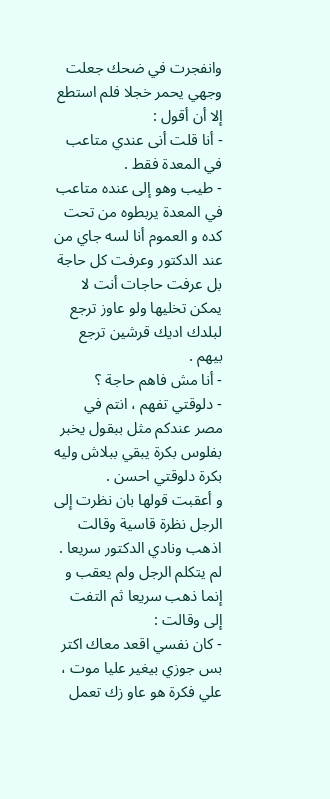وانفجرت في ضحك جعلت وجهي يحمر خجلا فلم استطع إلا أن أقول :
- أنا قلت أنى عندي متاعب في المعدة فقط .
- طيب وهو إلى عنده متاعب في المعدة يربطوه من تحت كده و العموم أنا لسه جاي من عند الدكتور وعرفت كل حاجة بل عرفت حاجات أنت لا يمكن تخليها ولو عاوز ترجع لبلدك اديك قرشين ترجع بيهم .
- أنا مش فاهم حاجة ؟
- دلوقتي تفهم ، انتم في مصر عندكم مثل ببقول يخبر بفلوس بكرة يبقي ببلاش وليه بكرة دلوقتي احسن .
و أعقبت قولها بان نظرت إلى الرجل نظرة قاسية وقالت اذهب ونادي الدكتور سريعا .
لم يتكلم الرجل ولم يعقب و إنما ذهب سريعا ثم التفت إلى وقالت :
- كان نفسي اقعد معاك اكتر بس جوزي بيغير عليا موت ، علي فكرة هو عاو زك تعمل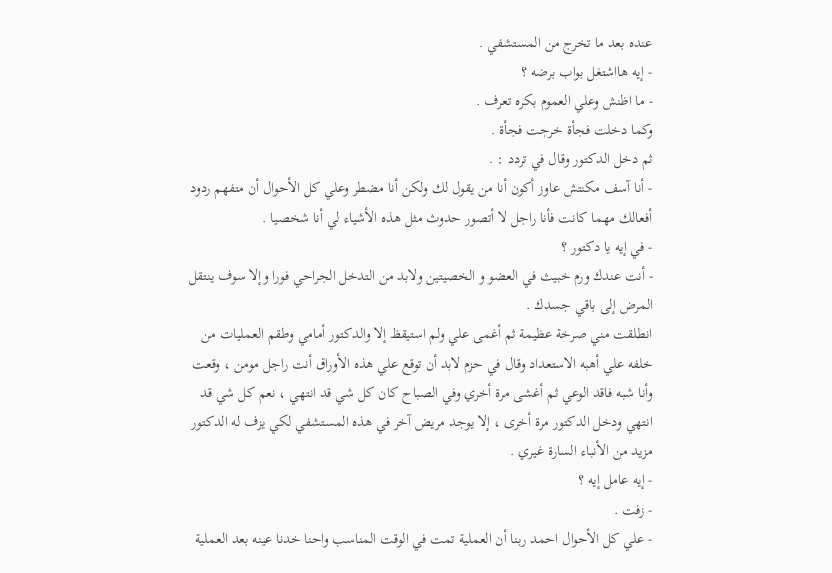عنده بعد ما تخرج من المستشفي .
- إيه هااشتغل بواب برضه ؟
- ما اظنش وعلي العموم بكره تعرف .
وكما دخلت فجأة خرجت فجأة .
ثم دخل الدكتور وقال في تردد : .
- أنا آسف مكنتش عاوز أكون أنا من يقول لك ولكن أنا مضطر وعلي كل الأحوال أن متفهم ردود أفعالك مهما كانت فأنا راجل لا أتصور حدوث مثل هذه الأشياء لي أنا شخصيا .
- في إيه يا دكتور ؟
- أنت عندك ورم خبيث في العضو و الخصيتين ولابد من التدخل الجراحي فورا وإلا سوف ينتقل المرض إلى باقي جسدك .
انطلقت مني صرخة عظيمة ثم أغمى علي ولم استيقظ إلا والدكتور أمامي وطقم العمليات من خلفه علي أهبه الاستعداد وقال في حزم لابد أن توقع علي هذه الأوراق أنت راجل مومن ، وقعت وأنا شبه فاقد الوعي ثم أغشى مرة أخري وفي الصباح كان كل شي قد انتهي ، نعم كل شي قد انتهي ودخل الدكتور مرة أخرى ، إلا يوجد مريض آخر في هذه المستشفي لكي يزف له الدكتور مزيد من الأنباء السارة غيري .
- إيه عامل إيه ؟
- زفت .
- علي كل الأحوال احمد ربنا أن العملية تمت في الوقت المناسب واحنا خدنا عينه بعد العملية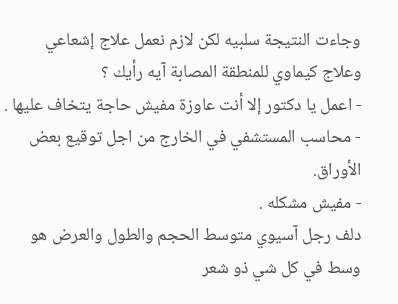وجاءت النتيجة سلبيه لكن لازم نعمل علاج إشعاعي وعلاج كيماوي للمنطقة المصابة آيه رأيك ؟
- اعمل يا دكتور إلا أنت عاوزة مفيش حاجة يتخاف عليها .
- محاسب المستشفي في الخارج من اجل توقيع بعض الأوراق.
- مفيش مشكله .
دلف رجل آسيوي متوسط الحجم والطول والعرض هو وسط في كل شي ذو شعر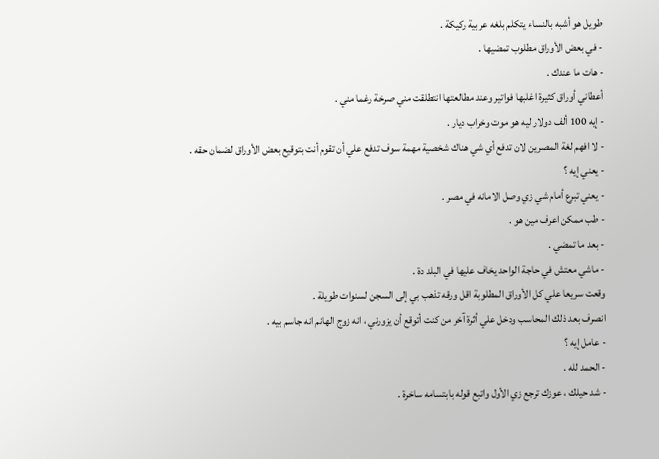طويل هو أشبه بالنساء يتكلم بلغه عربية ركيكة .
- في بعض الأوراق مطلوب تمضيها .
- هات ما عندك .
أعطاني أوراق كثيرة اغلبها فواتير وعند مطالعتها انتطلقت مني صرخة رغما مني .
- إيه 100 ألف دولار ليه هو موت وخراب ديار .
- لا افهم لغة المصرين لان تدفع أي شي هناك شخصية مهمة سوف تدفع علي أن تقوم أنت بتوقيع بعض الأوراق لضمان حقه .
- يعني إيه ؟
- يعني تبرع أمام شي زي وصل الامانه في مصر .
- طب ممكن اعرف مين هو .
- بعد ما تمضي .
- ماشي معتش في حاجة الواحد يخاف عليها في البلد دة .
وقعت سريعا علي كل الأوراق المطلوبة اقل ورقه تذهب بي إلى السجن لسنوات طويلة .
انصرف بعد ذلك المحاسب ودخل علي أثرة آخر من كنت أتوقع أن يزورني ، انه زوج الهانم انه جاسم بيه .
- عامل إيه ؟
- الحمد لله .
- شد حيلك ، عوزك ترجع زي الأول واتبع قوله بابتسامه ساخرة .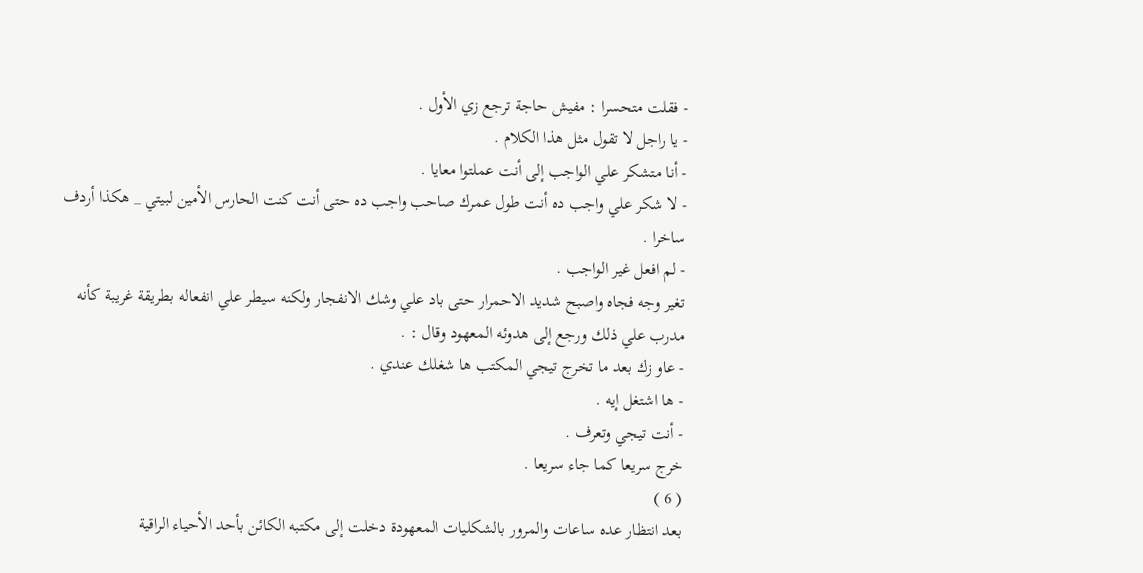- فقلت متحسرا : مفيش حاجة ترجع زي الأول .
- يا راجل لا تقول مثل هذا الكلام .
- أنا متشكر علي الواجب إلى أنت عملتوا معايا .
- لا شكر علي واجب ده أنت طول عمرك صاحب واجب ده حتى أنت كنت الحارس الأمين لبيتي _ هكذا أردف ساخرا .
- لم افعل غير الواجب .
تغير وجه فجاه واصبح شديد الاحمرار حتى باد علي وشك الانفجار ولكنه سيطر علي انفعاله بطريقة غريبة كأنه مدرب علي ذلك ورجع إلى هدوئه المعهود وقال : .
- عاو زك بعد ما تخرج تيجي المكتب ها شغلك عندي .
- ها اشتغل إيه .
- أنت تيجي وتعرف .
خرج سريعا كما جاء سريعا .
( 6 )
بعد انتظار عده ساعات والمرور بالشكليات المعهودة دخلت إلى مكتبه الكائن بأحد الأحياء الراقية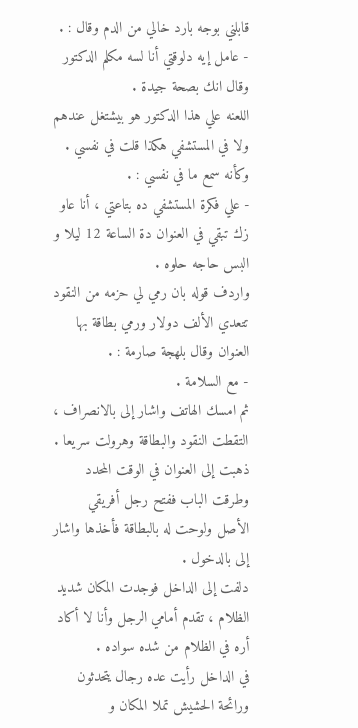قابلني بوجه بارد خالي من الدم وقال : .
- عامل إيه دلوقتي أنا لسه مكلم الدكتور وقال انك بصحة جيدة .
اللعنه علي هذا الدكتور هو بيشتغل عندهم ولا في المستشفي هكذا قلت في نفسي .
وكأنه سمع ما في نفسي : .
- علي فكرة المستشفي ده بتاعتي ، أنا عاو زك تبقي في العنوان دة الساعة 12 ليلا و البس حاجه حلوه .
واردف قوله بان رمي لي حزمه من النقود تتعدي الألف دولار ورمي بطاقة بها العنوان وقال بلهجة صارمة : .
- مع السلامة .
ثم امسك الهاتف واشار إلى بالانصراف ، التقطت النقود والبطاقة وهرولت سريعا .
ذهبت إلى العنوان في الوقت المحدد وطرقت الباب ففتح رجل أفريقي الأصل ولوحت له بالبطاقة فأخذها واشار إلى بالدخول .
دلفت إلى الداخل فوجدت المكان شديد الظلام ، تقدم أمامي الرجل وأنا لا أكاد أره في الظلام من شده سواده .
في الداخل رأيت عده رجال يتحدثون ورائحة الحشيش تملا المكان و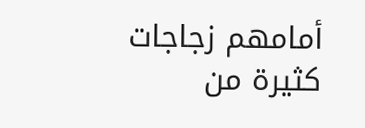أمامهم زجاجات كثيرة من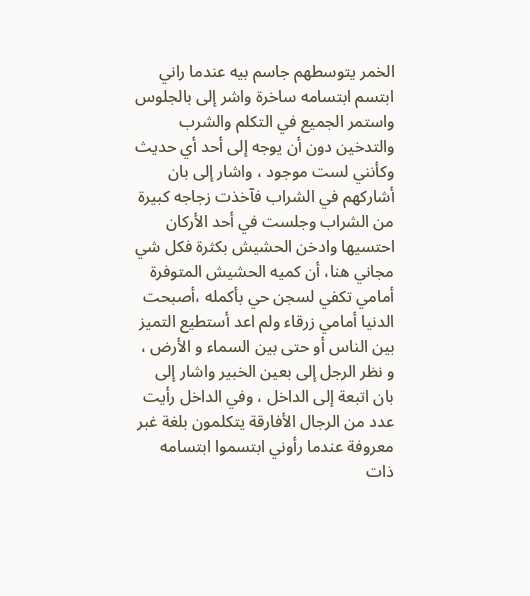الخمر يتوسطهم جاسم بيه عندما راني ابتسم ابتسامه ساخرة واشر إلى بالجلوس واستمر الجميع في التكلم والشرب والتدخين دون أن يوجه إلى أحد أي حديث وكأنني لست موجود ، واشار إلى بان أشاركهم في الشراب فآخذت زجاجه كبيرة من الشراب وجلست في أحد الأركان احتسيها وادخن الحشيش بكثرة فكل شي مجاني هنا، أن كميه الحشيش المتوفرة أمامي تكفي لسجن حي بأكمله ،أصبحت الدنيا أمامي زرقاء ولم اعد أستطيع التميز بين الناس أو حتى بين السماء و الأرض ، و نظر الرجل إلى بعين الخبير واشار إلى بان اتبعة إلى الداخل ، وفي الداخل رأيت عدد من الرجال الأفارقة يتكلمون بلغة غبر معروفة عندما رأوني ابتسموا ابتسامه ذات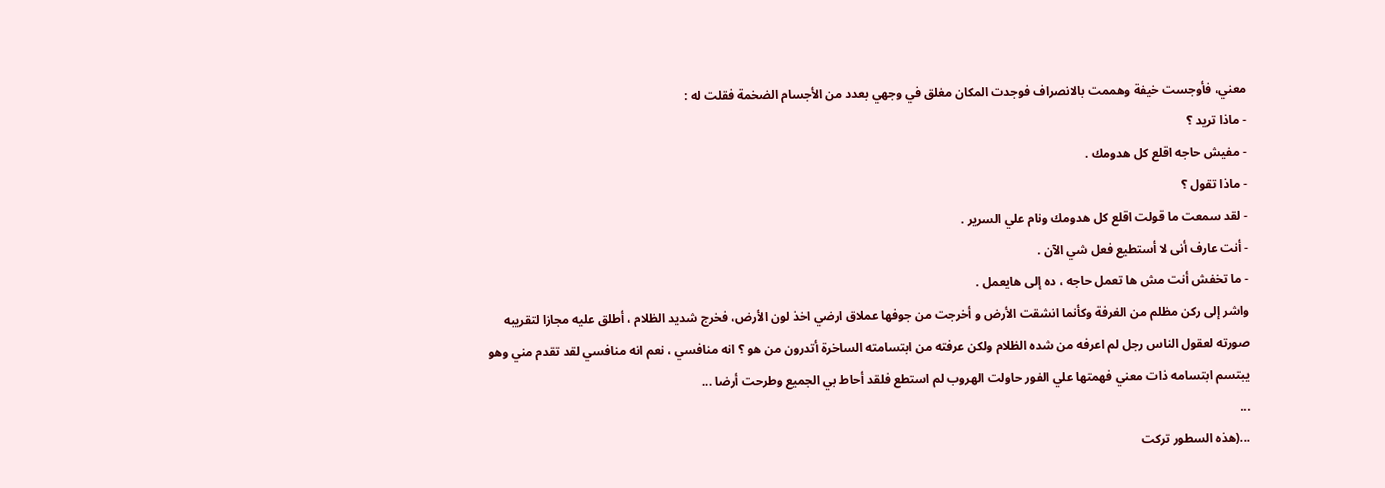معني، فأوجست خيفة وهممت بالانصراف فوجدت المكان مغلق في وجهي بعدد من الأجسام الضخمة فقلت له :
- ماذا تريد ؟
- مفيش حاجه اقلع كل هدومك .
- ماذا تقول ؟
- لقد سمعت ما قولت اقلع كل هدومك ونام علي السرير .
- أنت عارف أنى لا أستطيع فعل شي الآن .
- ما تخفش أنت مش ها تعمل حاجه ، ده إلى هايعمل .
واشر إلى ركن مظلم من الغرفة وكأنما انشقت الأرض و أخرجت من جوفها عملاق ارضي اخذ لون الأرض، فخرج شديد الظلام ، أطلق عليه مجازا لتقريبه صورته لعقول الناس رجل لم اعرفه من شده الظلام ولكن عرفته من ابتسامته الساخرة أتدرون من هو ؟ انه منافسي ، نعم انه منافسي لقد تقدم مني وهو يبتسم ابتسامه ذات معني فهمتها علي الفور حاولت الهروب لم استطع فلقد أحاط بي الجميع وطرحت أرضا ...
...
...(هذه السطور تركت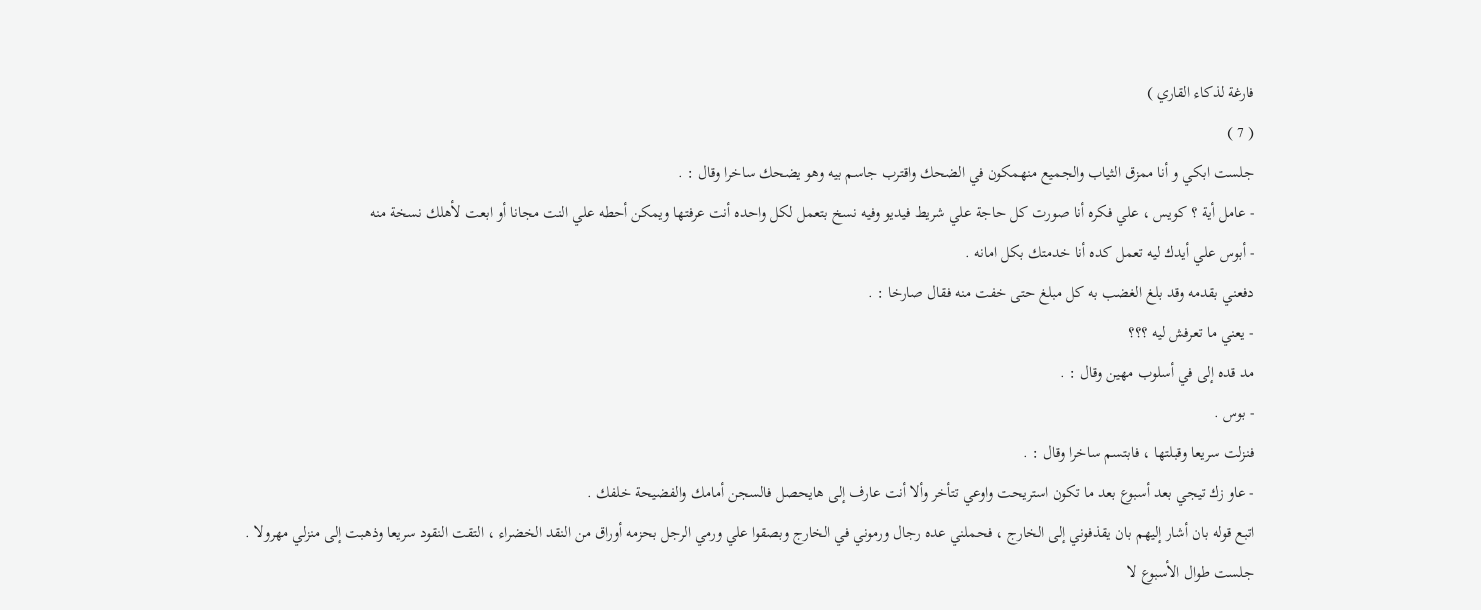فارغة لذكاء القاري )
( 7 )
جلست ابكي و أنا ممزق الثياب والجميع منهمكون في الضحك واقترب جاسم بيه وهو يضحك ساخرا وقال : .
- عامل أية ؟ كويس ، علي فكره أنا صورت كل حاجة علي شريط فيديو وفيه نسخ بتعمل لكل واحده أنت عرفتها ويمكن أحطه علي النت مجانا أو ابعت لأهلك نسخة منه
- أبوس علي أيدك ليه تعمل كده أنا خدمتك بكل امانه .
دفعني بقدمه وقد بلغ الغضب به كل مبلغ حتى خفت منه فقال صارخا : .
- يعني ما تعرفش ليه ؟؟؟
مد قده إلى في أسلوب مهين وقال : .
- بوس .
فنزلت سريعا وقبلتها ، فابتسم ساخرا وقال : .
- عاو زك تيجي بعد أسبوع بعد ما تكون استريحت واوعي تتأخر وألا أنت عارف إلى هايحصل فالسجن أمامك والفضيحة خلفك .
اتبع قوله بان أشار إليهم بان يقذفوني إلى الخارج ، فحملني عده رجال ورموني في الخارج وبصقوا علي ورمي الرجل بحزمه أوراق من النقد الخضراء ، التقت النقود سريعا وذهبت إلى منزلي مهرولا .
جلست طوال الأسبوع لا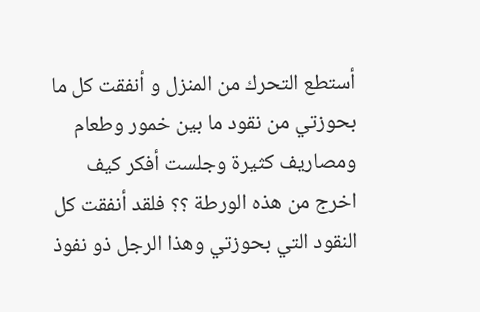أستطع التحرك من المنزل و أنفقت كل ما بحوزتي من نقود ما بين خمور وطعام ومصاريف كثيرة وجلست أفكر كيف اخرج من هذه الورطة ؟؟ فلقد أنفقت كل النقود التي بحوزتي وهذا الرجل ذو نفوذ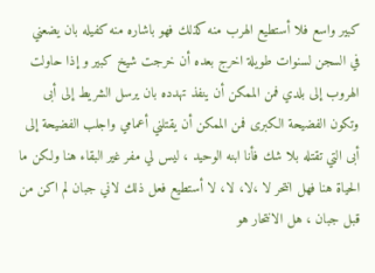كبير واسع فلا أستطيع الهرب منه كذلك فهو باشاره منه كفيله بان يضعني في السجن لسنوات طويلة اخرج بعده أن خرجت شيخ كبير و إذا حاولت الهروب إلى بلدي فمن الممكن أن ينفذ تهدده بان يرسل الشريط إلى أبى وتكون الفضيحة الكبرى فمن الممكن أن يقتلني أعمامي واجلب الفضيحة إلى أبى التي تقتله بلا شك فأنا ابنه الوحيد ، ليس لي مفر غير البقاء هنا ولكن ما الحياة هنا فهل انتحر لا ،لا، لا، لا أستطيع فعل ذلك لاني جبان لم اكن من قبل جبان ، هل الانتحار هو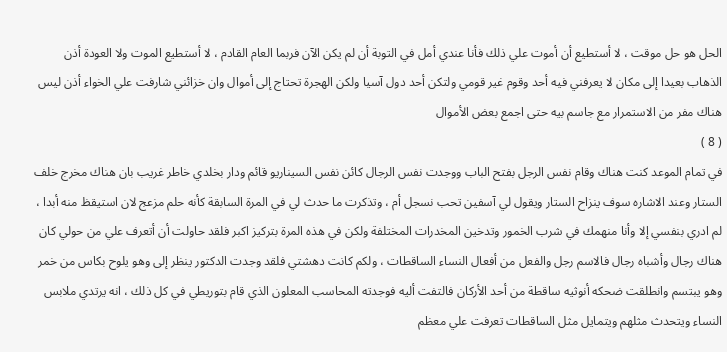الحل هو حل موقت ، لا أستطيع أن أموت علي ذلك فأنا عندي أمل في التوبة أن لم يكن الآن فربما العام القادم ، لا أستطيع الموت ولا العودة أذن الذهاب بعيدا إلى مكان لا يعرفني فيه أحد وقوم غير قومي ولتكن أحد دول آسيا ولكن الهجرة تحتاج إلى أموال وان خزائني شارفت علي الخواء أذن ليس هناك مفر من الاستمرار مع جاسم بيه حتى اجمع بعض الأموال
( 8 )
في تمام الموعد كنت هناك وقام نفس الرجل بفتح الباب ووجدت نفس الرجال كائن نفس السيناريو قائم ودار بخلدي خاطر غريب بان هناك مخرج خلف الستار وعند الاشاره سوف ينزاح الستار ويقول لي آسفين تحب نسجل أم ، وتذكرت ما حدث لي في المرة السابقة كأنه حلم مزعج لان استيقظ منه أبدا ، لم ادري بنفسي إلا وأنا منهمك في شرب الخمور وتدخين المخدرات المختلفة ولكن في هذه المرة بتركيز اكبر فلقد حاولت أن أتعرف علي من حولي كان هناك رجال وأشباه رجال فالاسم رجل والفعل من أفعال النساء الساقطات ، ولكم كانت دهشتي فلقد وجدت الدكتور ينظر إلى وهو يلوح بكاس من خمر وهو يبتسم وانطلقت ضحكه أنوثيه ساقطة من أحد الأركان فالتفت أليه فوجدته المحاسب المعلون الذي قام بتوريطي في كل ذلك ، انه يرتدي ملابس النساء ويتحدث مثلهم ويتمايل مثل الساقطات تعرفت علي معظم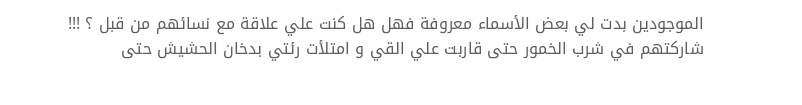الموجودين بدت لي بعض الأسماء معروفة فهل هل كنت علي علاقة مع نسائهم من قبل ؟ !!!
شاركتهم في شرب الخمور حتى قاربت علي القي و امتلأت رئتي بدخان الحشيش حتى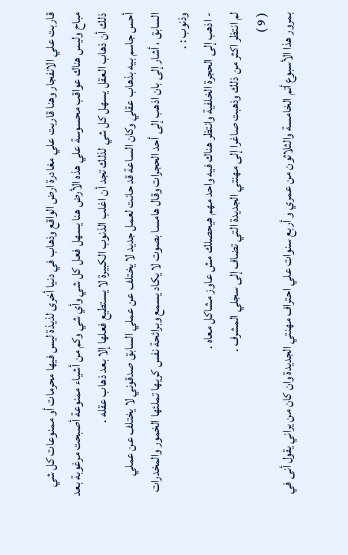قاربت علي الانفجار وهنا قاربت علي مغادرة ارض الواقع وذهاب في دنيا أخرى لذيذة ليس فيها محرمات أو ممنوعات كل شي مباح وليس هناك عواقب محسوسة علي هذه الأرض هنا يسهل فعل كل شي وأي شي وكم من أشياء ممنوعة أصبحت مرغوبة بعد ذلك أن ذهاب العقل يسهل كل شي لذلك تجد أن اغلب الذنوب الكبيرة لا يستطيع فعلها إلا بعد ذهاب عقله .
أحس جاسم بيه بذهاب عقلي وكان الساعة قد حانت لعمل جديد لا يختلف عن عملي السابق صدقوني لا يختلف عن عملي السابق ، أشار إلى بان اذهب إلى أحد الحجرات وقال هامسا بصوت لا يكاد يسمع وبرائحة نفس كريها تملئها الخمور والمخدرات وذنوب : .
- اذهب إلى الحجرة الخلفية وانتظر هناك فيه واحد مهم هيحصلك مش عاوز مشاكل معاه .
لم انتظر اكثر من ذلك وذهبت صاغرا إلى مهنتي الجديدة التي تضاف إلى سجلي المشرف .
( 9 )
بمرور هذا الأسبوع أتم الخامسة والثلاثون من عمري و أربع سنوات علي احتراف مهنتي الجديدة وان كان من يراني يقول أنى في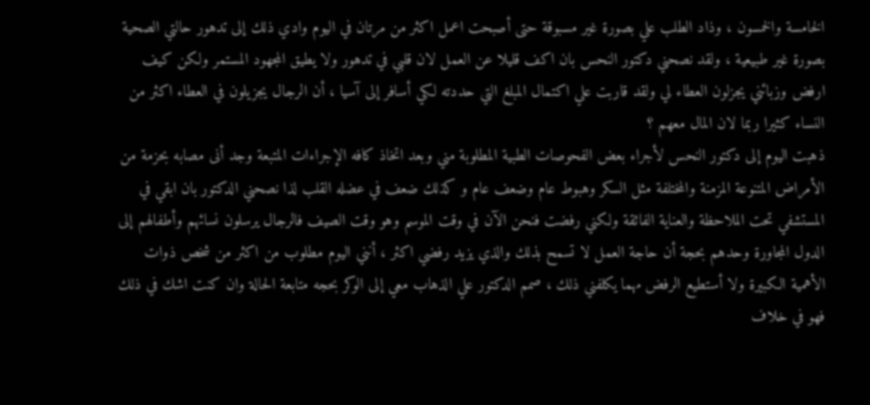الخامسة والخمسون ، وذاد الطلب علي بصورة غير مسبوقة حتى أصبحت اعمل اكثر من مرتان في اليوم وادي ذلك إلى تدهور حالتي الصحية بصورة غير طبيعية ، ولقد نصحني دكتور النحس بان اكف قليلا عن العمل لان قلبي في تدهور ولا يطيق المجهود المستمر ولكن كيف ارفض وزبائني يجزلون العطاء لي ولقد قاربت علي اكتمال المبلغ التي حددته لكي أسافر إلى آسيا ، أن الرجال يجزيلون في العطاء اكثر من النساء كثيرا ربما لان المال معهم ؟
ذهبت اليوم إلى دكتور النحس لأجراء بعض الفحوصات الطبية المطلوبة مني وبعد اتخاذ كافه الإجراءات المتبعة وجد أنى مصابه بحزمة من الأمراض المتنوعة المزمنة والمختلفة مثل السكر وهبوط عام وضعف عام و كذلك ضعف في عضله القلب لذا نصحني الدكتور بان ابقي في المستشفي تحت الملاحظة والعناية الفائقة ولكني رفضت فنحن الآن في وقت الموسم وهو وقت الصيف فالرجال يرسلون نسائهم وأطفالهم إلى الدول المجاورة وحدهم بحجة أن حاجة العمل لا تسمح بذلك والذي يزيد رفضي اكثر ، أنني اليوم مطلوب من اكثر من شخص ذوات الأهمية الكبيرة ولا أستطيع الرفض مهما يكلفني ذلك ، صمم الدكتور علي الذهاب معي إلى الوكر بحجه متابعة الحالة وان كنت اشك في ذلك فهو في خلاف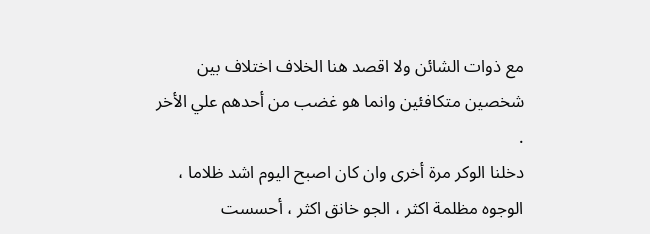مع ذوات الشائن ولا اقصد هنا الخلاف اختلاف بين شخصين متكافئين وانما هو غضب من أحدهم علي الأخر .
دخلنا الوكر مرة أخرى وان كان اصبح اليوم اشد ظلاما ، الوجوه مظلمة اكثر ، الجو خانق اكثر ، أحسست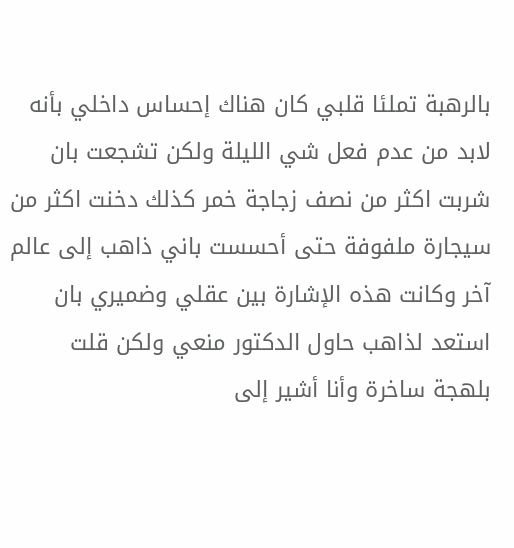بالرهبة تملئا قلبي كان هناك إحساس داخلي بأنه لابد من عدم فعل شي الليلة ولكن تشجعت بان شربت اكثر من نصف زجاجة خمر كذلك دخنت اكثر من سيجارة ملفوفة حتى أحسست باني ذاهب إلى عالم آخر وكانت هذه الإشارة بين عقلي وضميري بان استعد لذاهب حاول الدكتور منعي ولكن قلت بلهجة ساخرة وأنا أشير إلى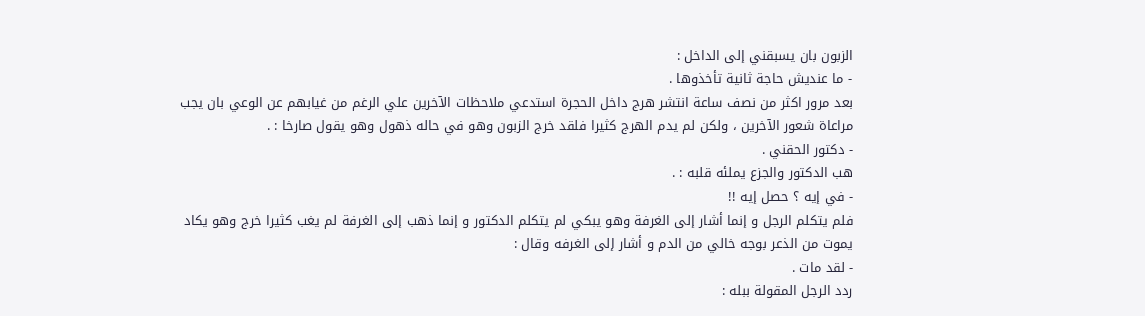الزبون بان يسبقني إلى الداخل :
- ما عنديش حاجة ثانية تأخذوها .
بعد مرور اكثر من نصف ساعة انتشر هرج داخل الحجرة استدعي ملاحظات الآخرين علي الرغم من غيابهم عن الوعي بان يجب مراعاة شعور الآخرين ، ولكن لم يدم الهرج كثيرا فلقد خرج الزبون وهو في حاله ذهول وهو يقول صارخا : .
- دكتور الحقني .
هب الدكتور والجزع يملئه قلبه : .
- في إيه ؟ حصل إيه !!
فلم يتكلم الرجل و إنما أشار إلى الغرفة وهو يبكي لم يتكلم الدكتور و إنما ذهب إلى الغرفة لم يغب كثيرا خرج وهو يكاد يموت من الذعر بوجه خالي من الدم و أشار إلى الغرفه وقال :
- لقد مات .
ردد الرجل المقولة ببله :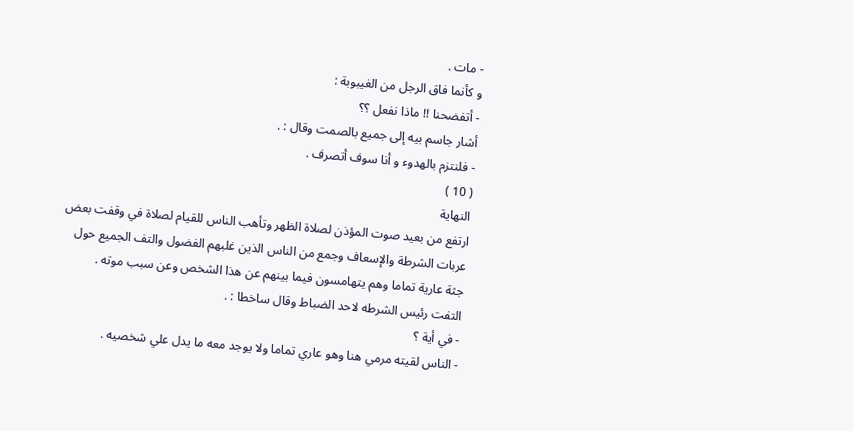- مات .
و كأنما فاق الرجل من الغيبوبة :
- أتفضحنا !! ماذا نفعل ؟؟
أشار جاسم بيه إلى جميع بالصمت وقال : .
- فلنتزم بالهدوء و أنا سوف أتصرف .
( 10 )
النهاية
ارتفع من بعيد صوت المؤذن لصلاة الظهر وتأهب الناس للقيام لصلاة في وقفت بعض عربات الشرطة والإسعاف وجمع من الناس الذين غلبهم الفضول والتف الجميع حول جثة عارية تماما وهم يتهامسون فيما بينهم عن هذا الشخص وعن سبب موته .
التفت رئيس الشرطه لاحد الضباط وقال ساخطا : .
- في أية ؟
- الناس لقيته مرمي هنا وهو عاري تماما ولا يوجد معه ما يدل علي شخصيه .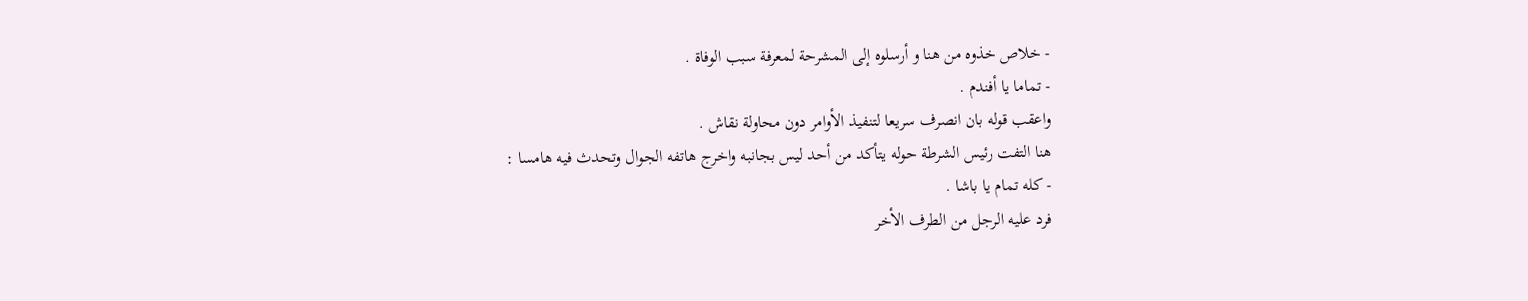- خلاص خذوه من هنا و أرسلوه إلى المشرحة لمعرفة سبب الوفاة .
- تماما يا أفندم .
واعقب قوله بان انصرف سريعا لتنفيذ الأوامر دون محاولة نقاش .
هنا التفت رئيس الشرطة حوله يتأكد من أحد ليس بجانبه واخرج هاتفه الجوال وتحدث فيه هامسا :
- كله تمام يا باشا .
فرد عليه الرجل من الطرف الأخر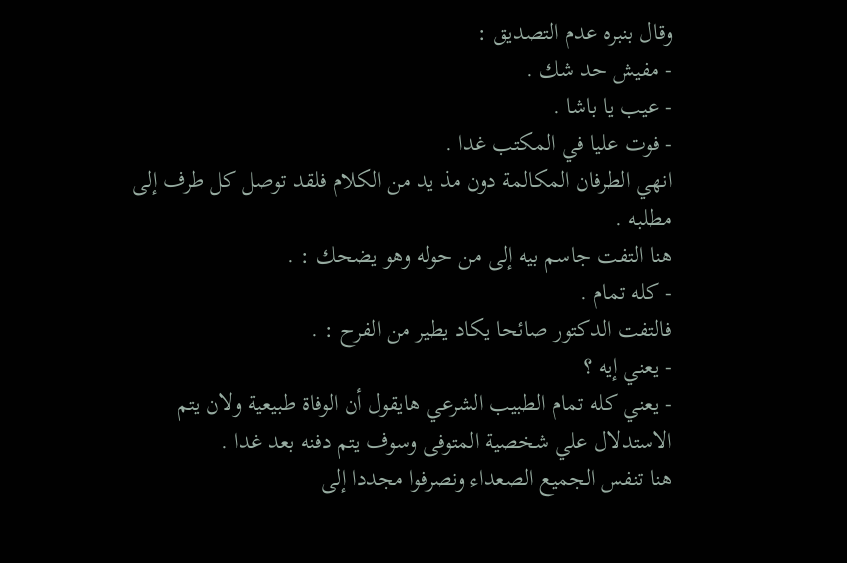وقال بنبره عدم التصديق :
- مفيش حد شك .
- عيب يا باشا .
- فوت عليا في المكتب غدا .
انهي الطرفان المكالمة دون مذ يد من الكلام فلقد توصل كل طرف إلى مطلبه .
هنا التفت جاسم بيه إلى من حوله وهو يضحك : .
- كله تمام .
فالتفت الدكتور صائحا يكاد يطير من الفرح : .
- يعني إيه ؟
- يعني كله تمام الطبيب الشرعي هايقول أن الوفاة طبيعية ولان يتم الاستدلال علي شخصية المتوفى وسوف يتم دفنه بعد غدا .
هنا تنفس الجميع الصعداء ونصرفوا مجددا إلى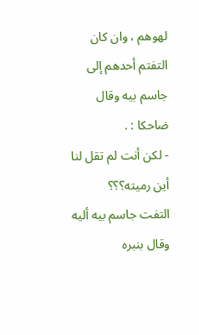لهوهم ، وان كان التفتم أحدهم إلى جاسم بيه وقال ضاحكا : .
- لكن أنت لم تقل لنا أين رميته؟؟؟
التفت جاسم بيه أليه وقال بنبره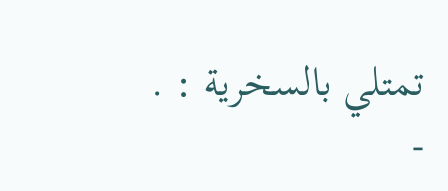تمتلي بالسخرية : .
-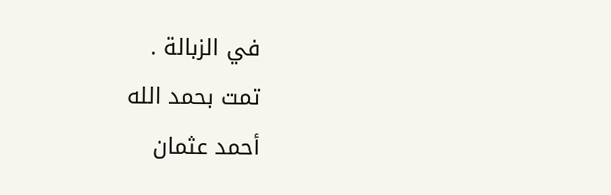في الزبالة .
تمت بحمد الله
أحمد عثمان